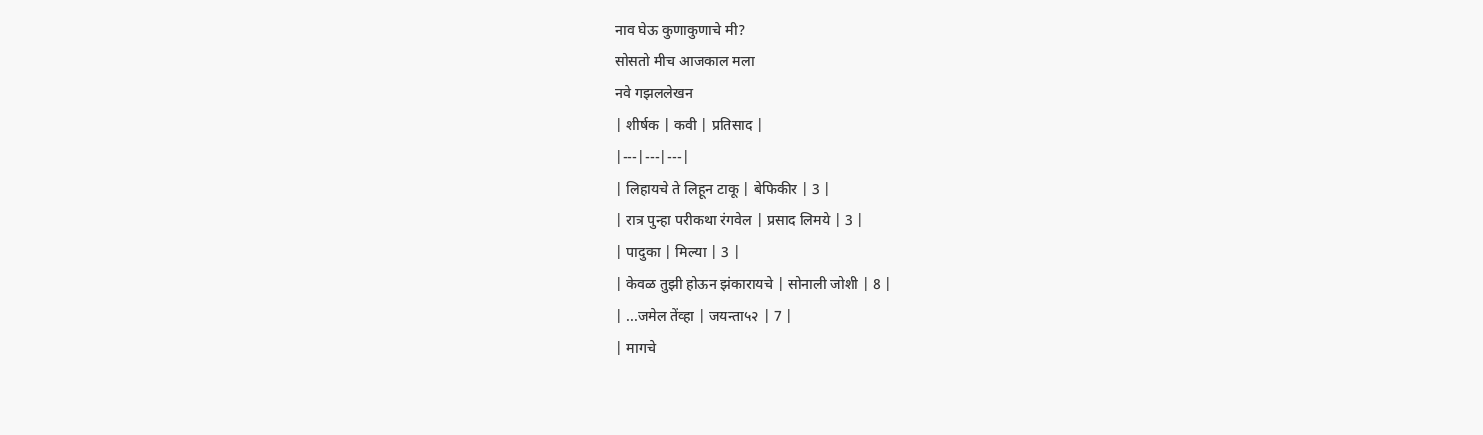नाव घेऊ कुणाकुणाचे मी?
सोसतो मीच आजकाल मला
नवे गझललेखन
| शीर्षक | कवी | प्रतिसाद |
|---|---|---|
| लिहायचे ते लिहून टाकू | बेफिकीर | 3 |
| रात्र पुन्हा परीकथा रंगवेल | प्रसाद लिमये | 3 |
| पादुका | मिल्या | 3 |
| केवळ तुझी होऊन झंकारायचे | सोनाली जोशी | 8 |
| ...जमेल तेंव्हा | जयन्ता५२ | 7 |
| मागचे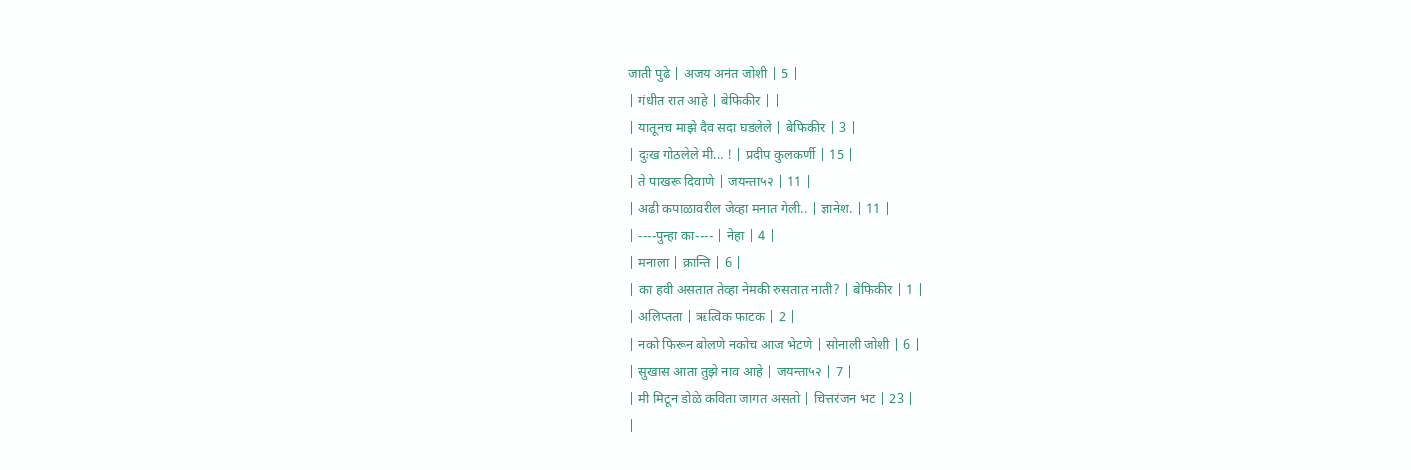जाती पुढे | अजय अनंत जोशी | 5 |
| गंधीत रात आहे | बेफिकीर | |
| यातूनच माझे दैव सदा घडलेले | बेफिकीर | 3 |
| दुःख गोठलेले मी... ! | प्रदीप कुलकर्णी | 15 |
| ते पाखरू दिवाणे | जयन्ता५२ | 11 |
| अढी कपाळावरील जेव्हा मनात गेली.. | ज्ञानेश. | 11 |
| ----पुन्हा का---- | नेहा | 4 |
| मनाला | क्रान्ति | 6 |
| का हवी असतात तेव्हा नेमकी रुसतात नाती? | बेफिकीर | 1 |
| अलिप्तता | ऋत्विक फाटक | 2 |
| नको फिरून बोलणे नकोच आज भेटणे | सोनाली जोशी | 6 |
| सुखास आता तुझे नाव आहे | जयन्ता५२ | 7 |
| मी मिटून डोळे कविता जागत असतो | चित्तरंजन भट | 23 |
|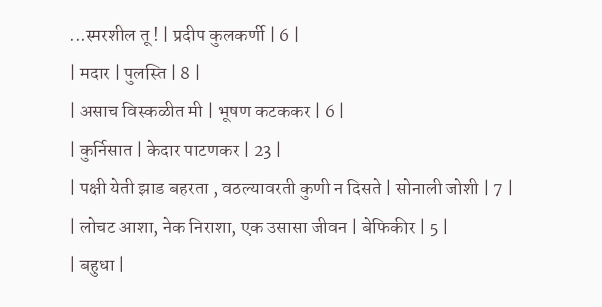...स्मरशील तू ! | प्रदीप कुलकर्णी | 6 |
| मदार | पुलस्ति | 8 |
| असाच विस्कळीत मी | भूषण कटककर | 6 |
| कुर्निसात | केदार पाटणकर | 23 |
| पक्षी येती झाड बहरता , वठल्यावरती कुणी न दिसते | सोनाली जोशी | 7 |
| लोचट आशा, नेक निराशा, एक उसासा जीवन | बेफिकीर | 5 |
| बहुधा |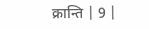क्रान्ति | 9 |